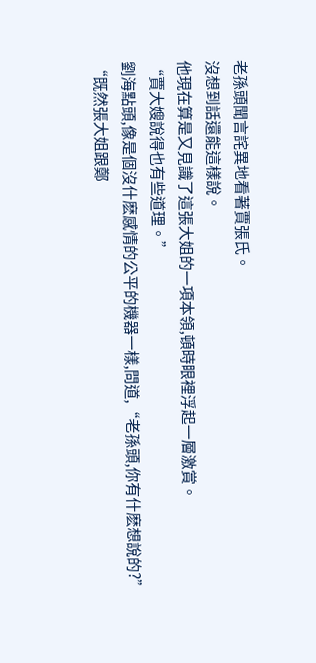老孫頭聞言詫異地看著賈張氏。
沒想到話還能這樣說。
他現在算是又見識了這張大姐的一項本領,頓時眼裡浮起一層激賞。
“賈大嫂說得也有些道理。”
劉海點頭,像是個沒什麽感情的公平的機器一樣,問道,“老孫頭,你有什麽想說的?”
“既然張大姐跟鄭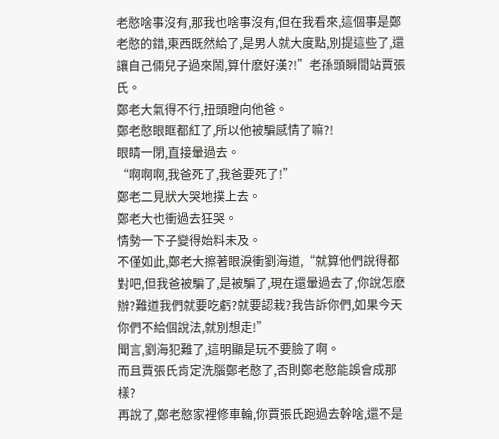老憨啥事沒有,那我也啥事沒有,但在我看來,這個事是鄭老憨的錯,東西既然給了,是男人就大度點,別提這些了,還讓自己倆兒子過來鬧,算什麽好漢?!”老孫頭瞬間站賈張氏。
鄭老大氣得不行,扭頭瞪向他爸。
鄭老憨眼眶都紅了,所以他被騙感情了嘛?!
眼睛一閉,直接暈過去。
“啊啊啊,我爸死了,我爸要死了!”
鄭老二見狀大哭地撲上去。
鄭老大也衝過去狂哭。
情勢一下子變得始料未及。
不僅如此,鄭老大擦著眼淚衝劉海道,“就算他們說得都對吧,但我爸被騙了,是被騙了,現在還暈過去了,你說怎麽辦?難道我們就要吃虧?就要認栽?我告訴你們,如果今天你們不給個說法,就別想走!”
聞言,劉海犯難了,這明顯是玩不要臉了啊。
而且賈張氏肯定洗腦鄭老憨了,否則鄭老憨能誤會成那樣?
再說了,鄭老憨家裡修車輪,你賈張氏跑過去幹啥,還不是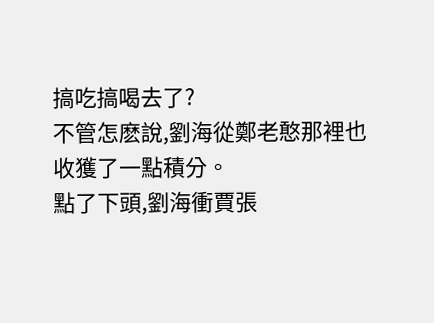搞吃搞喝去了?
不管怎麽說,劉海從鄭老憨那裡也收獲了一點積分。
點了下頭,劉海衝賈張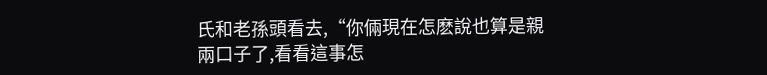氏和老孫頭看去,“你倆現在怎麽說也算是親兩口子了,看看這事怎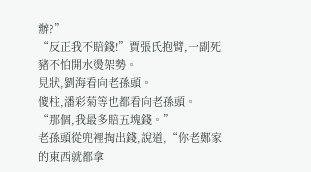辦?”
“反正我不賠錢!”賈張氏抱臂,一副死豬不怕開水燙架勢。
見狀,劉海看向老孫頭。
傻柱,潘彩菊等也都看向老孫頭。
“那個,我最多賠五塊錢。”
老孫頭從兜裡掏出錢,說道,“你老鄭家的東西就都拿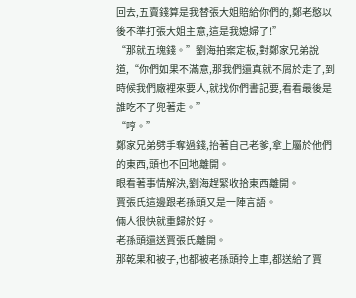回去,五賣錢算是我替張大姐賠給你們的,鄭老憨以後不準打張大姐主意,這是我媳婦了!”
“那就五塊錢。”劉海拍案定板,對鄭家兄弟說道,“你們如果不滿意,那我們還真就不屑於走了,到時候我們廠裡來要人,就找你們書記要,看看最後是誰吃不了兜著走。”
“哼。”
鄭家兄弟劈手奪過錢,抬著自己老爹,拿上屬於他們的東西,頭也不回地離開。
眼看著事情解決,劉海趕緊收拾東西離開。
賈張氏這邊跟老孫頭又是一陣言語。
倆人很快就重歸於好。
老孫頭還送賈張氏離開。
那乾果和被子,也都被老孫頭拎上車,都送給了賈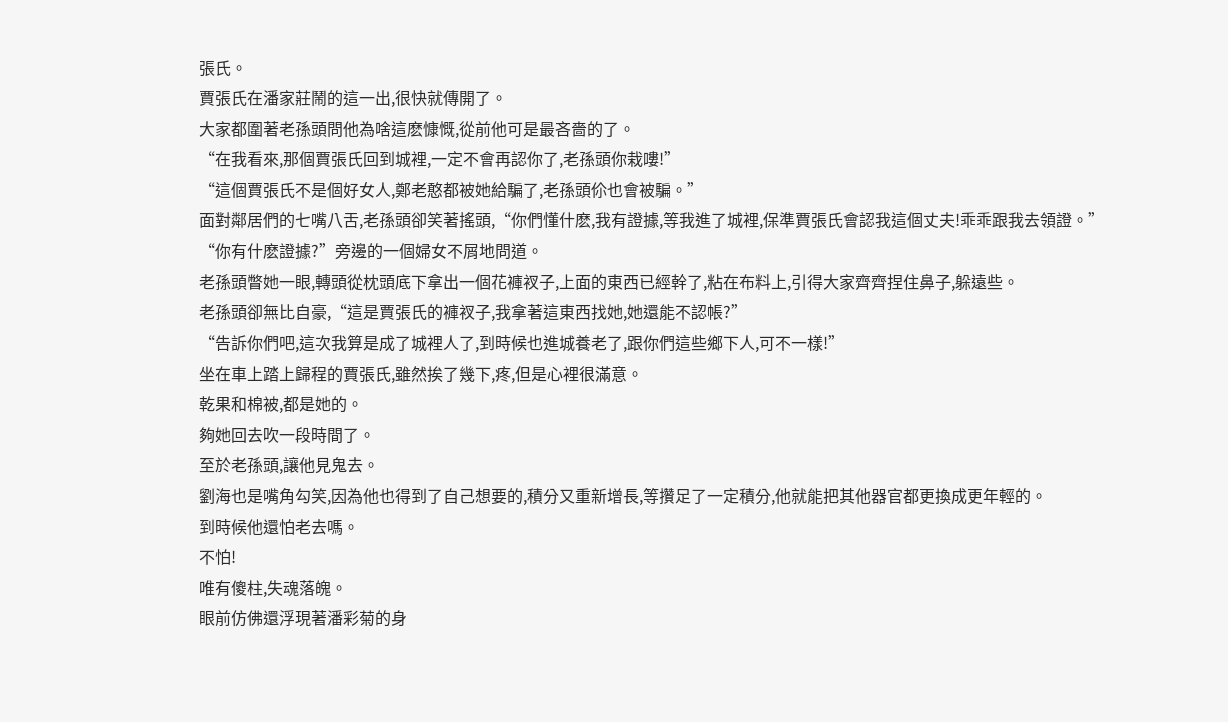張氏。
賈張氏在潘家莊鬧的這一出,很快就傳開了。
大家都圍著老孫頭問他為啥這麽慷慨,從前他可是最吝嗇的了。
“在我看來,那個賈張氏回到城裡,一定不會再認你了,老孫頭你栽嘍!”
“這個賈張氏不是個好女人,鄭老憨都被她給騙了,老孫頭伱也會被騙。”
面對鄰居們的七嘴八舌,老孫頭卻笑著搖頭,“你們懂什麽,我有證據,等我進了城裡,保準賈張氏會認我這個丈夫!乖乖跟我去領證。”
“你有什麽證據?”旁邊的一個婦女不屑地問道。
老孫頭瞥她一眼,轉頭從枕頭底下拿出一個花褲衩子,上面的東西已經幹了,粘在布料上,引得大家齊齊捏住鼻子,躲遠些。
老孫頭卻無比自豪,“這是賈張氏的褲衩子,我拿著這東西找她,她還能不認帳?”
“告訴你們吧,這次我算是成了城裡人了,到時候也進城養老了,跟你們這些鄉下人,可不一樣!”
坐在車上踏上歸程的賈張氏,雖然挨了幾下,疼,但是心裡很滿意。
乾果和棉被,都是她的。
夠她回去吹一段時間了。
至於老孫頭,讓他見鬼去。
劉海也是嘴角勾笑,因為他也得到了自己想要的,積分又重新增長,等攢足了一定積分,他就能把其他器官都更換成更年輕的。
到時候他還怕老去嗎。
不怕!
唯有傻柱,失魂落魄。
眼前仿佛還浮現著潘彩菊的身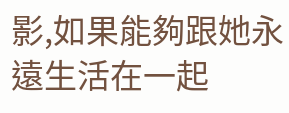影,如果能夠跟她永遠生活在一起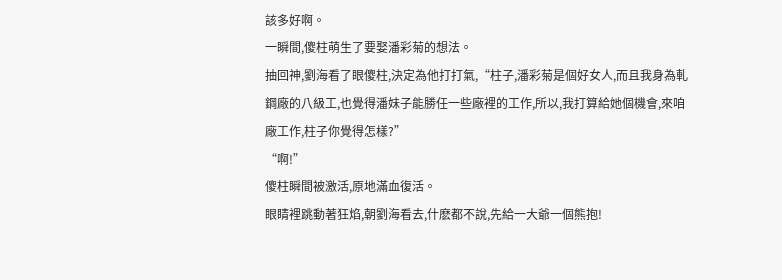該多好啊。
一瞬間,傻柱萌生了要娶潘彩菊的想法。
抽回神,劉海看了眼傻柱,決定為他打打氣,“柱子,潘彩菊是個好女人,而且我身為軋鋼廠的八級工,也覺得潘妹子能勝任一些廠裡的工作,所以,我打算給她個機會,來咱廠工作,柱子你覺得怎樣?”
“啊!”
傻柱瞬間被激活,原地滿血復活。
眼睛裡跳動著狂焰,朝劉海看去,什麽都不說,先給一大爺一個熊抱!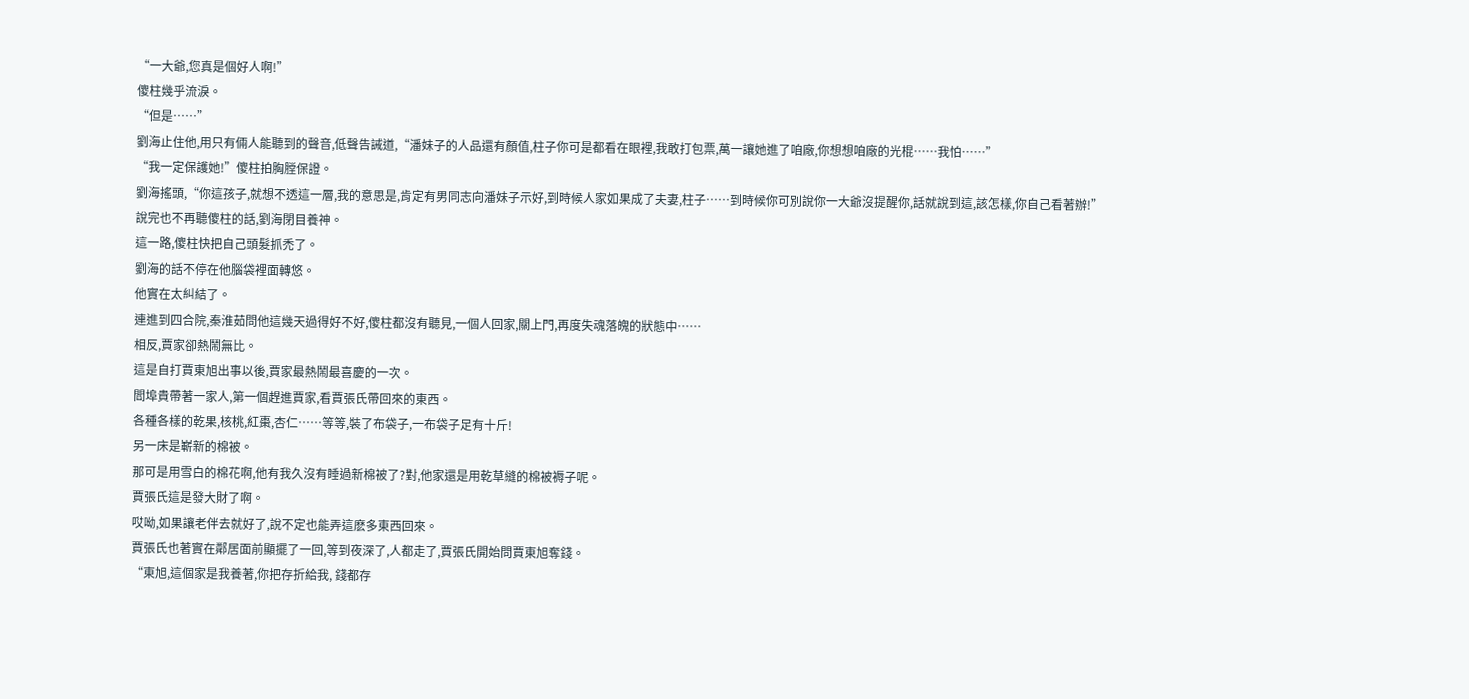“一大爺,您真是個好人啊!”
傻柱幾乎流淚。
“但是……”
劉海止住他,用只有倆人能聽到的聲音,低聲告誡道,“潘妹子的人品還有顏值,柱子你可是都看在眼裡,我敢打包票,萬一讓她進了咱廠,你想想咱廠的光棍……我怕……”
“我一定保護她!”傻柱拍胸膛保證。
劉海搖頭,“你這孩子,就想不透這一層,我的意思是,肯定有男同志向潘妹子示好,到時候人家如果成了夫妻,柱子……到時候你可別說你一大爺沒提醒你,話就說到這,該怎樣,你自己看著辦!”
說完也不再聽傻柱的話,劉海閉目養神。
這一路,傻柱快把自己頭髮抓禿了。
劉海的話不停在他腦袋裡面轉悠。
他實在太糾結了。
連進到四合院,秦淮茹問他這幾天過得好不好,傻柱都沒有聽見,一個人回家,關上門,再度失魂落魄的狀態中……
相反,賈家卻熱鬧無比。
這是自打賈東旭出事以後,賈家最熱鬧最喜慶的一次。
閻埠貴帶著一家人,第一個趕進賈家,看賈張氏帶回來的東西。
各種各樣的乾果,核桃,紅棗,杏仁……等等,裝了布袋子,一布袋子足有十斤!
另一床是嶄新的棉被。
那可是用雪白的棉花啊,他有我久沒有睡過新棉被了?對,他家還是用乾草縫的棉被褥子呢。
賈張氏這是發大財了啊。
哎呦,如果讓老伴去就好了,說不定也能弄這麽多東西回來。
賈張氏也著實在鄰居面前顯擺了一回,等到夜深了,人都走了,賈張氏開始問賈東旭奪錢。
“東旭,這個家是我養著,你把存折給我, 錢都存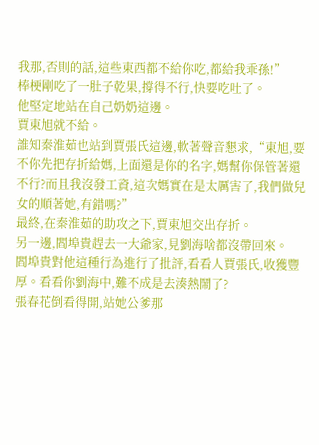我那,否則的話,這些東西都不給你吃,都給我乖孫!”
棒梗剛吃了一肚子乾果,撐得不行,快要吃吐了。
他堅定地站在自己奶奶這邊。
賈東旭就不給。
誰知秦淮茹也站到賈張氏這邊,軟著聲音懇求,“東旭,要不你先把存折給媽,上面還是你的名字,媽幫你保管著還不行?而且我沒發工資,這次媽實在是太厲害了,我們做兒女的順著她,有錯嗎?”
最終,在秦淮茹的助攻之下,賈東旭交出存折。
另一邊,閻埠貴趕去一大爺家,見劉海啥都沒帶回來。
閻埠貴對他這種行為進行了批評,看看人賈張氏,收獲豐厚。看看你劉海中,難不成是去湊熱鬧了?
張春花倒看得開,站她公爹那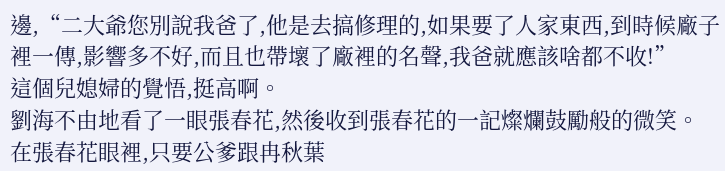邊,“二大爺您別說我爸了,他是去搞修理的,如果要了人家東西,到時候廠子裡一傳,影響多不好,而且也帶壞了廠裡的名聲,我爸就應該啥都不收!”
這個兒媳婦的覺悟,挺高啊。
劉海不由地看了一眼張春花,然後收到張春花的一記燦爛鼓勵般的微笑。
在張春花眼裡,只要公爹跟冉秋葉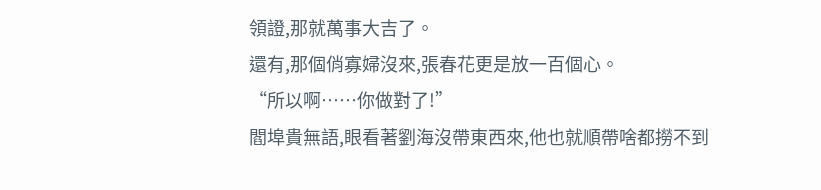領證,那就萬事大吉了。
還有,那個俏寡婦沒來,張春花更是放一百個心。
“所以啊……你做對了!”
閻埠貴無語,眼看著劉海沒帶東西來,他也就順帶啥都撈不到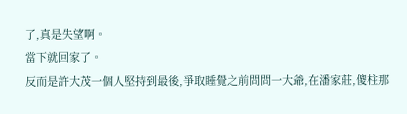了,真是失望啊。
當下就回家了。
反而是許大茂一個人堅持到最後,爭取睡覺之前問問一大爺,在潘家莊,傻柱那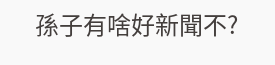孫子有啥好新聞不?